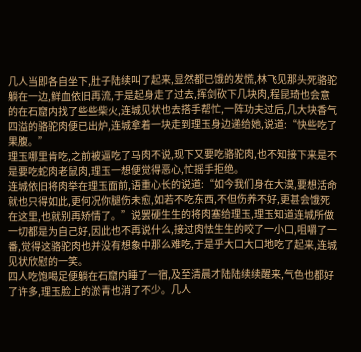几人当即各自坐下,肚子陆续叫了起来,显然都已饿的发慌,林飞见那头死骆驼躺在一边,鲜血依旧再流,于是起身走了过去,挥剑砍下几块肉,程昆琦也会意的在石窟内找了些些柴火,连城见状也去搭手帮忙,一阵功夫过后,几大块香气四溢的骆驼肉便已出炉,连城拿着一块走到理玉身边递给她,说道:“快些吃了果腹。”
理玉哪里肯吃,之前被逼吃了马肉不说,现下又要吃骆驼肉,也不知接下来是不是要吃蛇肉老鼠肉,理玉一想便觉得恶心,忙摇手拒绝。
连城依旧将肉举在理玉面前,语重心长的说道:“如今我们身在大漠,要想活命就也只得如此,更何况你腿伤未愈,如若不吃东西,不但伤养不好,更甚会饿死在这里,也就别再矫情了。”说罢硬生生的将肉塞给理玉,理玉知道连城所做一切都是为自己好,因此也不再说什么,接过肉怯生生的咬了一小口,咀嚼了一番,觉得这骆驼肉也并没有想象中那么难吃,于是乎大口大口地吃了起来,连城见状欣慰的一笑。
四人吃饱喝足便躺在石窟内睡了一宿,及至清晨才陆陆续续醒来,气色也都好了许多,理玉脸上的淤青也消了不少。几人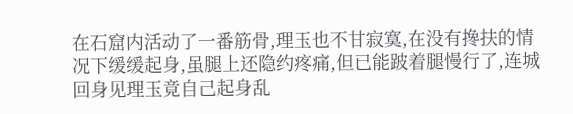在石窟内活动了一番筋骨,理玉也不甘寂寞,在没有搀扶的情况下缓缓起身,虽腿上还隐约疼痛,但已能跛着腿慢行了,连城回身见理玉竟自己起身乱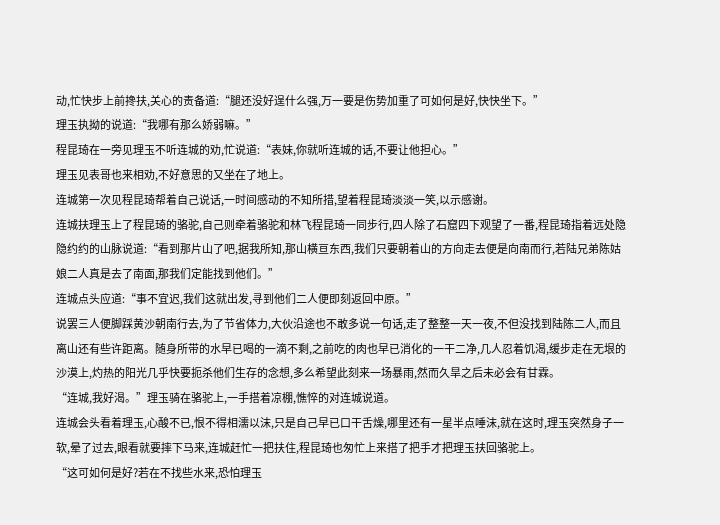动,忙快步上前搀扶,关心的责备道:“腿还没好逞什么强,万一要是伤势加重了可如何是好,快快坐下。”
理玉执拗的说道:“我哪有那么娇弱嘛。”
程昆琦在一旁见理玉不听连城的劝,忙说道:“表妹,你就听连城的话,不要让他担心。”
理玉见表哥也来相劝,不好意思的又坐在了地上。
连城第一次见程昆琦帮着自己说话,一时间感动的不知所措,望着程昆琦淡淡一笑,以示感谢。
连城扶理玉上了程昆琦的骆驼,自己则牵着骆驼和林飞程昆琦一同步行,四人除了石窟四下观望了一番,程昆琦指着远处隐隐约约的山脉说道:“看到那片山了吧,据我所知,那山横亘东西,我们只要朝着山的方向走去便是向南而行,若陆兄弟陈姑娘二人真是去了南面,那我们定能找到他们。”
连城点头应道:“事不宜迟,我们这就出发,寻到他们二人便即刻返回中原。”
说罢三人便脚踩黄沙朝南行去,为了节省体力,大伙沿途也不敢多说一句话,走了整整一天一夜,不但没找到陆陈二人,而且离山还有些许距离。随身所带的水早已喝的一滴不剩,之前吃的肉也早已消化的一干二净,几人忍着饥渴,缓步走在无垠的沙漠上,灼热的阳光几乎快要扼杀他们生存的念想,多么希望此刻来一场暴雨,然而久旱之后未必会有甘霖。
“连城,我好渴。”理玉骑在骆驼上,一手搭着凉棚,憔悴的对连城说道。
连城会头看着理玉,心酸不已,恨不得相濡以沫,只是自己早已口干舌燥,哪里还有一星半点唾沫,就在这时,理玉突然身子一软,晕了过去,眼看就要摔下马来,连城赶忙一把扶住,程昆琦也匆忙上来搭了把手才把理玉扶回骆驼上。
“这可如何是好?若在不找些水来,恐怕理玉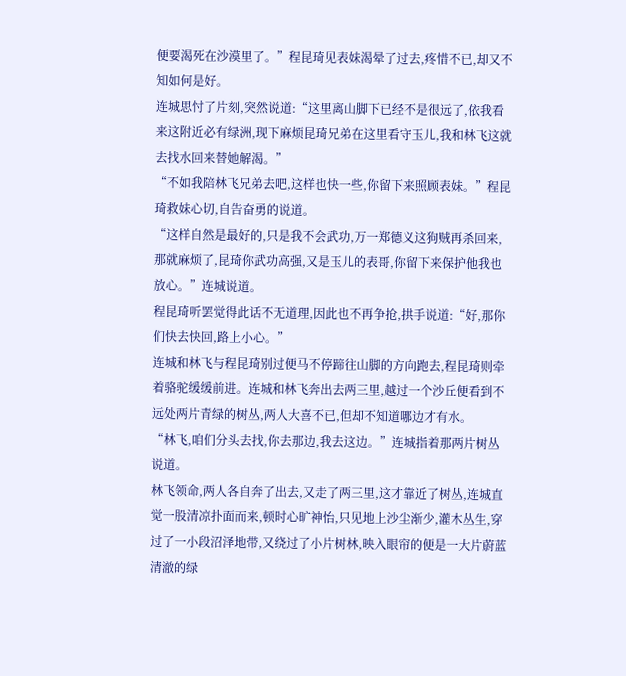便要渴死在沙漠里了。”程昆琦见表妹渴晕了过去,疼惜不已,却又不知如何是好。
连城思忖了片刻,突然说道:“这里离山脚下已经不是很远了,依我看来这附近必有绿洲,现下麻烦昆琦兄弟在这里看守玉儿,我和林飞这就去找水回来替她解渴。”
“不如我陪林飞兄弟去吧,这样也快一些,你留下来照顾表妹。”程昆琦救妹心切,自告奋勇的说道。
“这样自然是最好的,只是我不会武功,万一郑德义这狗贼再杀回来,那就麻烦了,昆琦你武功高强,又是玉儿的表哥,你留下来保护他我也放心。”连城说道。
程昆琦听罢觉得此话不无道理,因此也不再争抢,拱手说道:“好,那你们快去快回,路上小心。”
连城和林飞与程昆琦别过便马不停蹄往山脚的方向跑去,程昆琦则牵着骆驼缓缓前进。连城和林飞奔出去两三里,越过一个沙丘便看到不远处两片青绿的树丛,两人大喜不已,但却不知道哪边才有水。
“林飞,咱们分头去找,你去那边,我去这边。”连城指着那两片树丛说道。
林飞领命,两人各自奔了出去,又走了两三里,这才靠近了树丛,连城直觉一股清凉扑面而来,顿时心旷神怡,只见地上沙尘渐少,灌木丛生,穿过了一小段沼泽地带,又绕过了小片树林,映入眼帘的便是一大片蔚蓝清澈的绿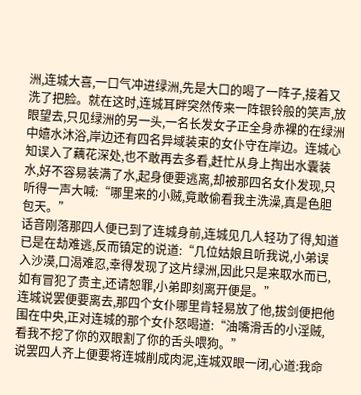洲,连城大喜,一口气冲进绿洲,先是大口的喝了一阵子,接着又洗了把脸。就在这时,连城耳畔突然传来一阵银铃般的笑声,放眼望去,只见绿洲的另一头,一名长发女子正全身赤裸的在绿洲中嬉水沐浴,岸边还有四名异域装束的女仆守在岸边。连城心知误入了藕花深处,也不敢再去多看,赶忙从身上掏出水囊装水,好不容易装满了水,起身便要逃离,却被那四名女仆发现,只听得一声大喊:“哪里来的小贼,竟敢偷看我主洗澡,真是色胆包天。”
话音刚落那四人便已到了连城身前,连城见几人轻功了得,知道已是在劫难逃,反而镇定的说道:“几位姑娘且听我说,小弟误入沙漠,口渴难忍,幸得发现了这片绿洲,因此只是来取水而已,如有冒犯了贵主,还请恕罪,小弟即刻离开便是。”
连城说罢便要离去,那四个女仆哪里肯轻易放了他,拔剑便把他围在中央,正对连城的那个女仆怒喝道:“油嘴滑舌的小淫贼,看我不挖了你的双眼割了你的舌头喂狗。”
说罢四人齐上便要将连城削成肉泥,连城双眼一闭,心道:我命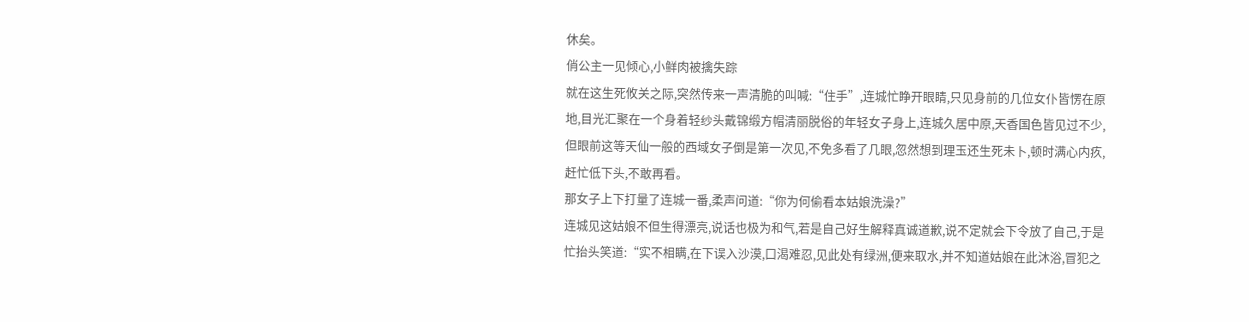休矣。
俏公主一见倾心,小鲜肉被擒失踪
就在这生死攸关之际,突然传来一声清脆的叫喊:“住手”,连城忙睁开眼睛,只见身前的几位女仆皆愣在原地,目光汇聚在一个身着轻纱头戴锦缎方帽清丽脱俗的年轻女子身上,连城久居中原,天香国色皆见过不少,但眼前这等天仙一般的西域女子倒是第一次见,不免多看了几眼,忽然想到理玉还生死未卜,顿时满心内疚,赶忙低下头,不敢再看。
那女子上下打量了连城一番,柔声问道:“你为何偷看本姑娘洗澡?”
连城见这姑娘不但生得漂亮,说话也极为和气,若是自己好生解释真诚道歉,说不定就会下令放了自己,于是忙抬头笑道:“实不相瞒,在下误入沙漠,口渴难忍,见此处有绿洲,便来取水,并不知道姑娘在此沐浴,冒犯之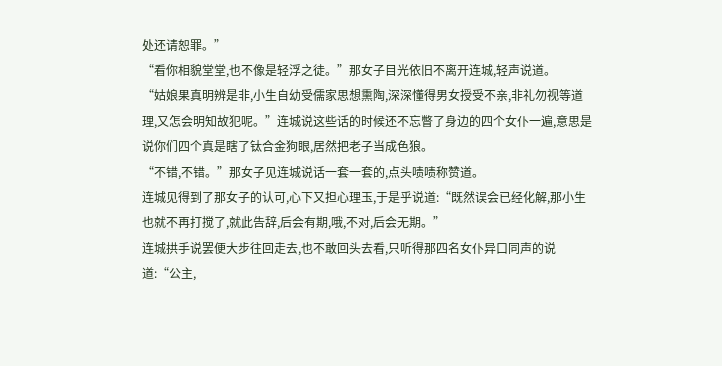处还请恕罪。”
“看你相貌堂堂,也不像是轻浮之徒。”那女子目光依旧不离开连城,轻声说道。
“姑娘果真明辨是非,小生自幼受儒家思想熏陶,深深懂得男女授受不亲,非礼勿视等道理,又怎会明知故犯呢。”连城说这些话的时候还不忘瞥了身边的四个女仆一遍,意思是说你们四个真是瞎了钛合金狗眼,居然把老子当成色狼。
“不错,不错。”那女子见连城说话一套一套的,点头啧啧称赞道。
连城见得到了那女子的认可,心下又担心理玉,于是乎说道:“既然误会已经化解,那小生也就不再打搅了,就此告辞,后会有期,哦,不对,后会无期。”
连城拱手说罢便大步往回走去,也不敢回头去看,只听得那四名女仆异口同声的说道:“公主,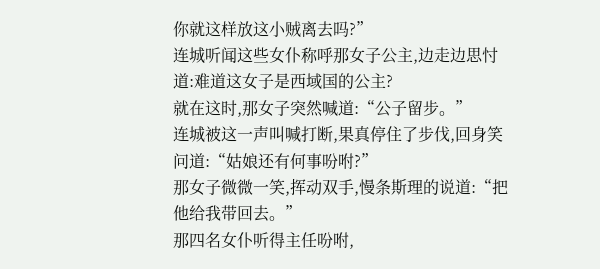你就这样放这小贼离去吗?”
连城听闻这些女仆称呼那女子公主,边走边思忖道:难道这女子是西域国的公主?
就在这时,那女子突然喊道:“公子留步。”
连城被这一声叫喊打断,果真停住了步伐,回身笑问道:“姑娘还有何事吩咐?”
那女子微微一笑,挥动双手,慢条斯理的说道:“把他给我带回去。”
那四名女仆听得主任吩咐,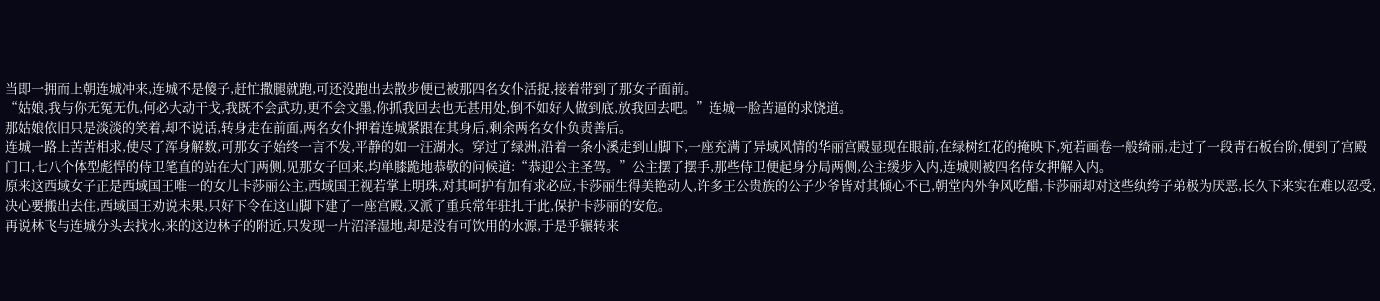当即一拥而上朝连城冲来,连城不是傻子,赶忙撒腿就跑,可还没跑出去散步便已被那四名女仆活捉,接着带到了那女子面前。
“姑娘,我与你无冤无仇,何必大动干戈,我既不会武功,更不会文墨,你抓我回去也无甚用处,倒不如好人做到底,放我回去吧。”连城一脸苦逼的求饶道。
那姑娘依旧只是淡淡的笑着,却不说话,转身走在前面,两名女仆押着连城紧跟在其身后,剩余两名女仆负责善后。
连城一路上苦苦相求,使尽了浑身解数,可那女子始终一言不发,平静的如一汪湖水。穿过了绿洲,沿着一条小溪走到山脚下,一座充满了异域风情的华丽宫殿显现在眼前,在绿树红花的掩映下,宛若画卷一般绮丽,走过了一段青石板台阶,便到了宫殿门口,七八个体型彪悍的侍卫笔直的站在大门两侧,见那女子回来,均单膝跪地恭敬的问候道:“恭迎公主圣驾。”公主摆了摆手,那些侍卫便起身分局两侧,公主缓步入内,连城则被四名侍女押解入内。
原来这西域女子正是西域国王唯一的女儿卡莎丽公主,西域国王视若掌上明珠,对其呵护有加有求必应,卡莎丽生得美艳动人,许多王公贵族的公子少爷皆对其倾心不已,朝堂内外争风吃醋,卡莎丽却对这些纨绔子弟极为厌恶,长久下来实在难以忍受,决心要搬出去住,西域国王劝说未果,只好下令在这山脚下建了一座宫殿,又派了重兵常年驻扎于此,保护卡莎丽的安危。
再说林飞与连城分头去找水,来的这边林子的附近,只发现一片沼泽湿地,却是没有可饮用的水源,于是乎辗转来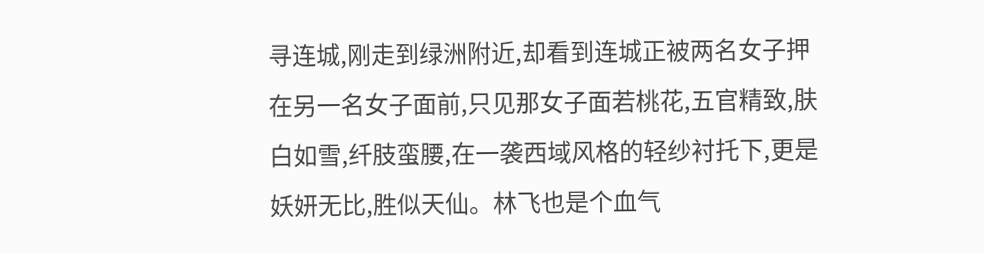寻连城,刚走到绿洲附近,却看到连城正被两名女子押在另一名女子面前,只见那女子面若桃花,五官精致,肤白如雪,纤肢蛮腰,在一袭西域风格的轻纱衬托下,更是妖妍无比,胜似天仙。林飞也是个血气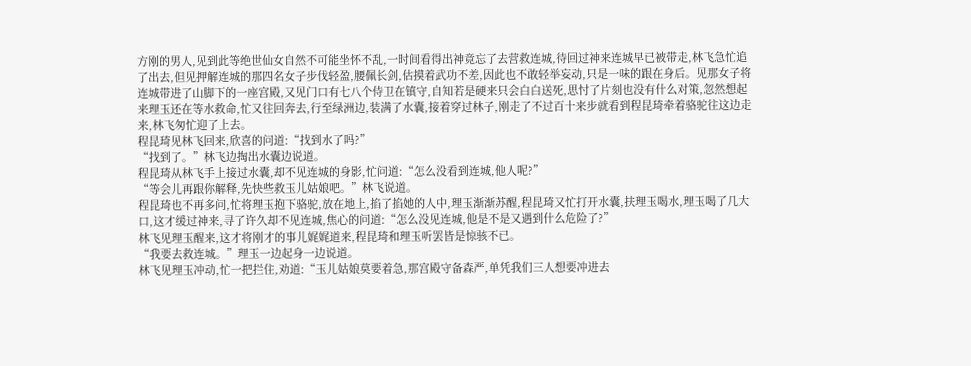方刚的男人,见到此等绝世仙女自然不可能坐怀不乱,一时间看得出神竟忘了去营救连城,待回过神来连城早已被带走,林飞急忙追了出去,但见押解连城的那四名女子步伐轻盈,腰佩长剑,估摸着武功不差,因此也不敢轻举妄动,只是一味的跟在身后。见那女子将连城带进了山脚下的一座宫殿,又见门口有七八个侍卫在镇守,自知若是硬来只会白白送死,思忖了片刻也没有什么对策,忽然想起来理玉还在等水救命,忙又往回奔去,行至绿洲边,装满了水囊,接着穿过林子,刚走了不过百十来步就看到程昆琦牵着骆驼往这边走来,林飞匆忙迎了上去。
程昆琦见林飞回来,欣喜的问道:“找到水了吗?”
“找到了。”林飞边掏出水囊边说道。
程昆琦从林飞手上接过水囊,却不见连城的身影,忙问道:“怎么没看到连城,他人呢?”
“等会儿再跟你解释,先快些救玉儿姑娘吧。”林飞说道。
程昆琦也不再多问,忙将理玉抱下骆驼,放在地上,掐了掐她的人中,理玉渐渐苏醒,程昆琦又忙打开水囊,扶理玉喝水,理玉喝了几大口,这才缓过神来,寻了许久却不见连城,焦心的问道:“怎么没见连城,他是不是又遇到什么危险了?”
林飞见理玉醒来,这才将刚才的事儿娓娓道来,程昆琦和理玉听罢皆是惊骇不已。
“我要去救连城。”理玉一边起身一边说道。
林飞见理玉冲动,忙一把拦住,劝道:“玉儿姑娘莫要着急,那宫殿守备森严,单凭我们三人想要冲进去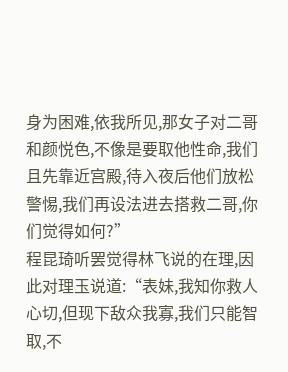身为困难,依我所见,那女子对二哥和颜悦色,不像是要取他性命,我们且先靠近宫殿,待入夜后他们放松警惕,我们再设法进去搭救二哥,你们觉得如何?”
程昆琦听罢觉得林飞说的在理,因此对理玉说道:“表妹,我知你救人心切,但现下敌众我寡,我们只能智取,不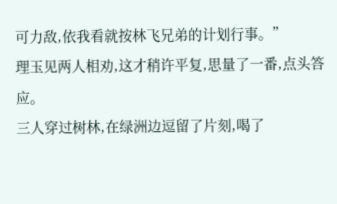可力敌,依我看就按林飞兄弟的计划行事。”
理玉见两人相劝,这才稍许平复,思量了一番,点头答应。
三人穿过树林,在绿洲边逗留了片刻,喝了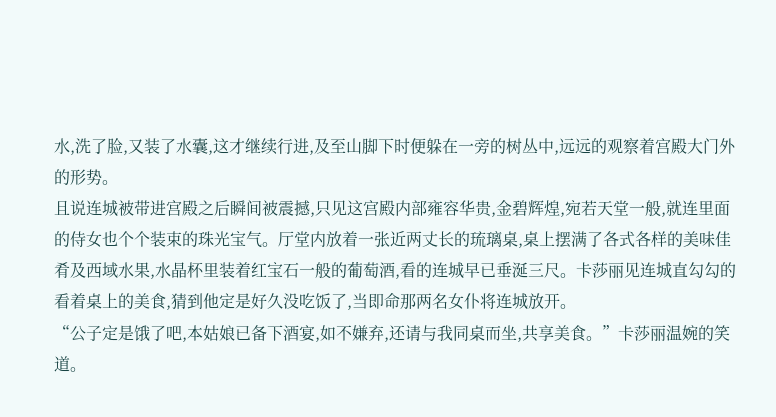水,洗了脸,又装了水囊,这才继续行进,及至山脚下时便躲在一旁的树丛中,远远的观察着宫殿大门外的形势。
且说连城被带进宫殿之后瞬间被震撼,只见这宫殿内部雍容华贵,金碧辉煌,宛若天堂一般,就连里面的侍女也个个装束的珠光宝气。厅堂内放着一张近两丈长的琉璃桌,桌上摆满了各式各样的美味佳肴及西域水果,水晶杯里装着红宝石一般的葡萄酒,看的连城早已垂涎三尺。卡莎丽见连城直勾勾的看着桌上的美食,猜到他定是好久没吃饭了,当即命那两名女仆将连城放开。
“公子定是饿了吧,本姑娘已备下酒宴,如不嫌弃,还请与我同桌而坐,共享美食。”卡莎丽温婉的笑道。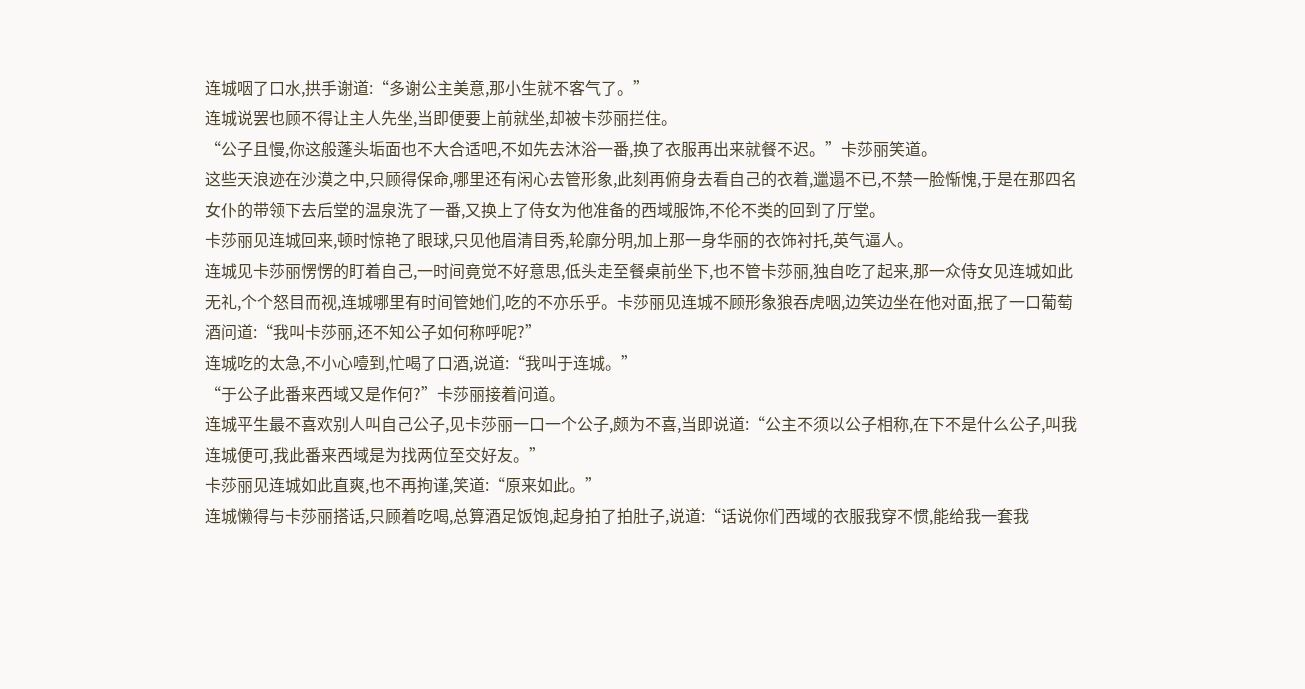连城咽了口水,拱手谢道:“多谢公主美意,那小生就不客气了。”
连城说罢也顾不得让主人先坐,当即便要上前就坐,却被卡莎丽拦住。
“公子且慢,你这般蓬头垢面也不大合适吧,不如先去沐浴一番,换了衣服再出来就餐不迟。”卡莎丽笑道。
这些天浪迹在沙漠之中,只顾得保命,哪里还有闲心去管形象,此刻再俯身去看自己的衣着,邋遢不已,不禁一脸惭愧,于是在那四名女仆的带领下去后堂的温泉洗了一番,又换上了侍女为他准备的西域服饰,不伦不类的回到了厅堂。
卡莎丽见连城回来,顿时惊艳了眼球,只见他眉清目秀,轮廓分明,加上那一身华丽的衣饰衬托,英气逼人。
连城见卡莎丽愣愣的盯着自己,一时间竟觉不好意思,低头走至餐桌前坐下,也不管卡莎丽,独自吃了起来,那一众侍女见连城如此无礼,个个怒目而视,连城哪里有时间管她们,吃的不亦乐乎。卡莎丽见连城不顾形象狼吞虎咽,边笑边坐在他对面,抿了一口葡萄酒问道:“我叫卡莎丽,还不知公子如何称呼呢?”
连城吃的太急,不小心噎到,忙喝了口酒,说道:“我叫于连城。”
“于公子此番来西域又是作何?”卡莎丽接着问道。
连城平生最不喜欢别人叫自己公子,见卡莎丽一口一个公子,颇为不喜,当即说道:“公主不须以公子相称,在下不是什么公子,叫我连城便可,我此番来西域是为找两位至交好友。”
卡莎丽见连城如此直爽,也不再拘谨,笑道:“原来如此。”
连城懒得与卡莎丽搭话,只顾着吃喝,总算酒足饭饱,起身拍了拍肚子,说道:“话说你们西域的衣服我穿不惯,能给我一套我